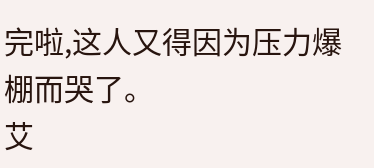完啦,这人又得因为压力爆棚而哭了。
艾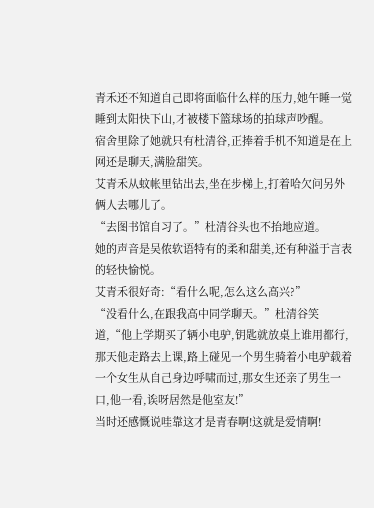青禾还不知道自己即将面临什么样的压力,她午睡一觉睡到太阳快下山,才被楼下篮球场的拍球声吵醒。
宿舍里除了她就只有杜清谷,正捧着手机不知道是在上网还是聊天,满脸甜笑。
艾青禾从蚊帐里钻出去,坐在步梯上,打着哈欠问另外俩人去哪儿了。
“去图书馆自习了。”杜清谷头也不抬地应道。
她的声音是吴侬软语特有的柔和甜美,还有种溢于言表的轻快愉悦。
艾青禾很好奇:“看什么呢,怎么这么高兴?”
“没看什么,在跟我高中同学聊天。”杜清谷笑道,“他上学期买了辆小电驴,钥匙就放桌上谁用都行,那天他走路去上课,路上碰见一个男生骑着小电驴载着一个女生从自己身边呼啸而过,那女生还亲了男生一口,他一看,诶呀居然是他室友!”
当时还感慨说哇靠这才是青春啊!这就是爱情啊!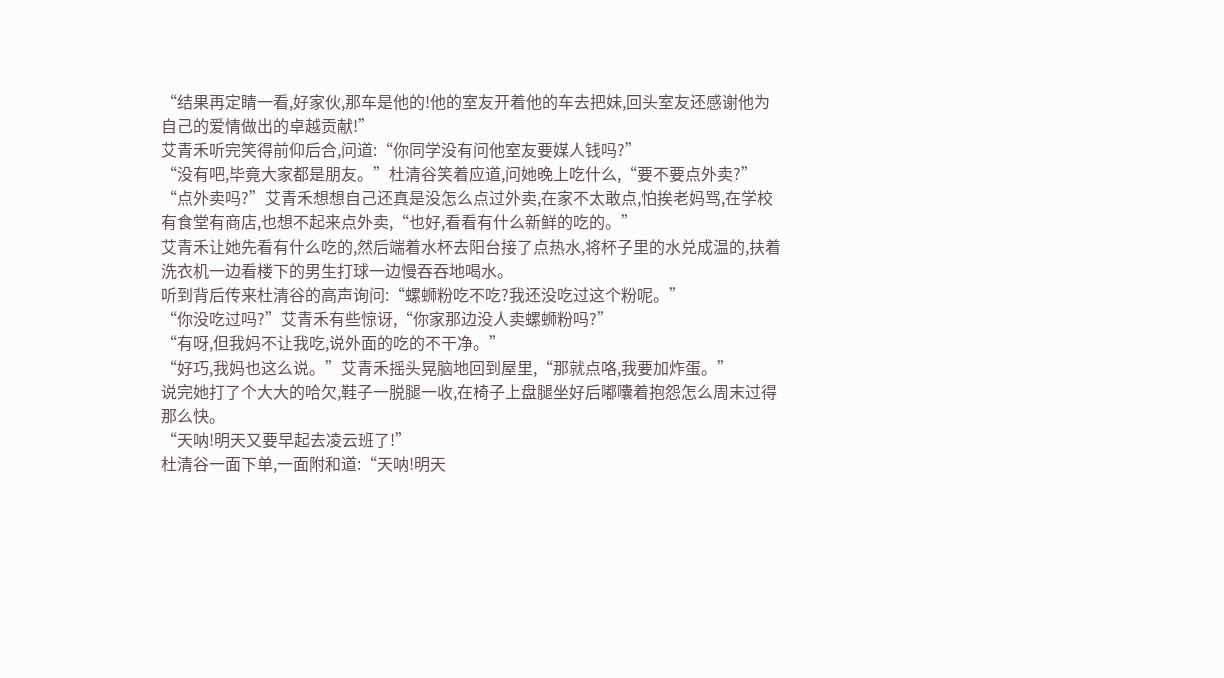“结果再定睛一看,好家伙,那车是他的!他的室友开着他的车去把妹,回头室友还感谢他为自己的爱情做出的卓越贡献!”
艾青禾听完笑得前仰后合,问道:“你同学没有问他室友要媒人钱吗?”
“没有吧,毕竟大家都是朋友。”杜清谷笑着应道,问她晚上吃什么,“要不要点外卖?”
“点外卖吗?”艾青禾想想自己还真是没怎么点过外卖,在家不太敢点,怕挨老妈骂,在学校有食堂有商店,也想不起来点外卖,“也好,看看有什么新鲜的吃的。”
艾青禾让她先看有什么吃的,然后端着水杯去阳台接了点热水,将杯子里的水兑成温的,扶着洗衣机一边看楼下的男生打球一边慢吞吞地喝水。
听到背后传来杜清谷的高声询问:“螺蛳粉吃不吃?我还没吃过这个粉呢。”
“你没吃过吗?”艾青禾有些惊讶,“你家那边没人卖螺蛳粉吗?”
“有呀,但我妈不让我吃,说外面的吃的不干净。”
“好巧,我妈也这么说。”艾青禾摇头晃脑地回到屋里,“那就点咯,我要加炸蛋。”
说完她打了个大大的哈欠,鞋子一脱腿一收,在椅子上盘腿坐好后嘟囔着抱怨怎么周末过得那么快。
“天呐!明天又要早起去凌云班了!”
杜清谷一面下单,一面附和道:“天呐!明天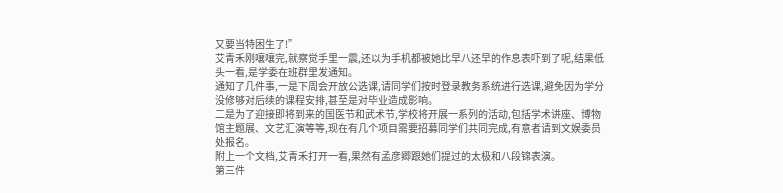又要当特困生了!”
艾青禾刚嚷嚷完,就察觉手里一震,还以为手机都被她比早八还早的作息表吓到了呢,结果低头一看,是学委在班群里发通知。
通知了几件事,一是下周会开放公选课,请同学们按时登录教务系统进行选课,避免因为学分没修够对后续的课程安排,甚至是对毕业造成影响。
二是为了迎接即将到来的国医节和武术节,学校将开展一系列的活动,包括学术讲座、博物馆主题展、文艺汇演等等,现在有几个项目需要招募同学们共同完成,有意者请到文娱委员处报名。
附上一个文档,艾青禾打开一看,果然有孟彦卿跟她们提过的太极和八段锦表演。
第三件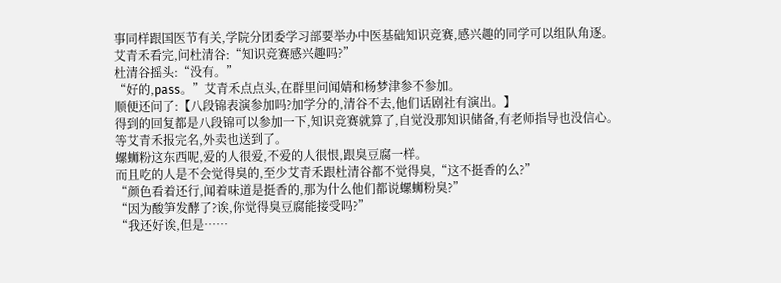事同样跟国医节有关,学院分团委学习部要举办中医基础知识竞赛,感兴趣的同学可以组队角逐。
艾青禾看完,问杜清谷:“知识竞赛感兴趣吗?”
杜清谷摇头:“没有。”
“好的,pass。”艾青禾点点头,在群里问闻婧和杨梦津参不参加。
顺便还问了:【八段锦表演参加吗?加学分的,清谷不去,他们话剧社有演出。】
得到的回复都是八段锦可以参加一下,知识竞赛就算了,自觉没那知识储备,有老师指导也没信心。
等艾青禾报完名,外卖也送到了。
螺蛳粉这东西呢,爱的人很爱,不爱的人很恨,跟臭豆腐一样。
而且吃的人是不会觉得臭的,至少艾青禾跟杜清谷都不觉得臭,“这不挺香的么?”
“颜色看着还行,闻着味道是挺香的,那为什么他们都说螺蛳粉臭?”
“因为酸笋发酵了?诶,你觉得臭豆腐能接受吗?”
“我还好诶,但是……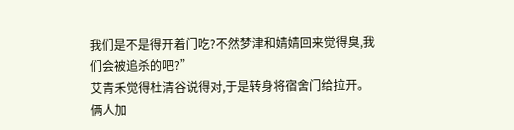我们是不是得开着门吃?不然梦津和婧婧回来觉得臭,我们会被追杀的吧?”
艾青禾觉得杜清谷说得对,于是转身将宿舍门给拉开。
俩人加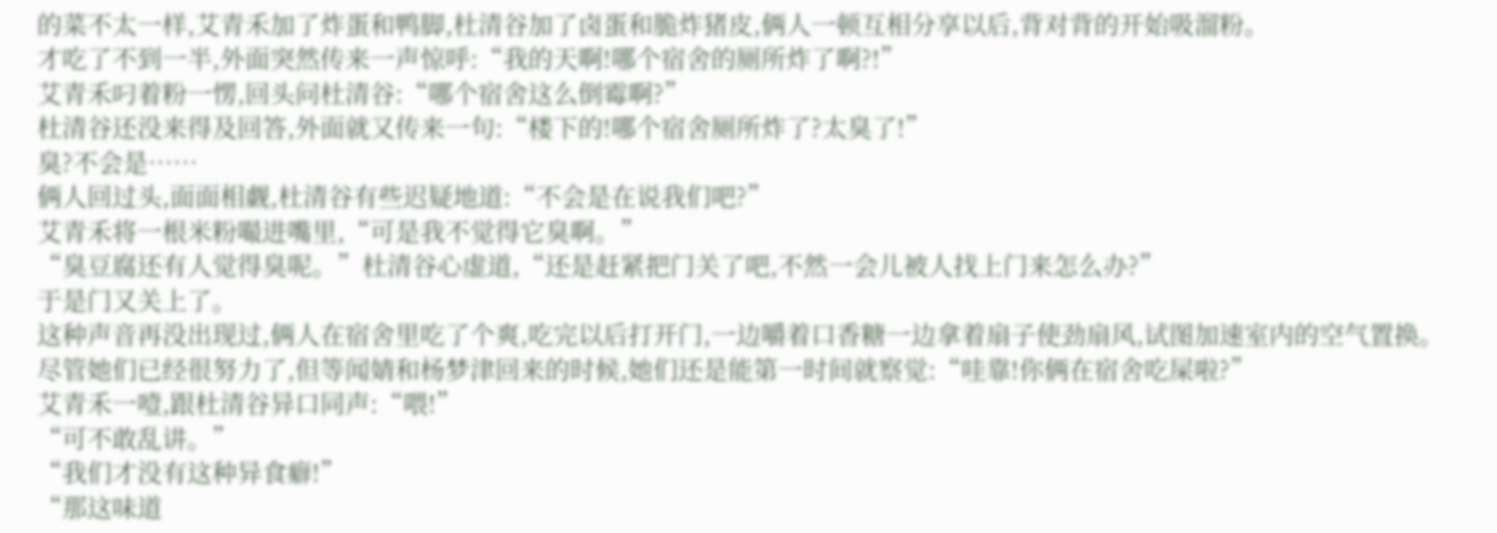的菜不太一样,艾青禾加了炸蛋和鸭脚,杜清谷加了卤蛋和脆炸猪皮,俩人一顿互相分享以后,背对背的开始吸溜粉。
才吃了不到一半,外面突然传来一声惊呼:“我的天啊!哪个宿舍的厕所炸了啊?!”
艾青禾叼着粉一愣,回头问杜清谷:“哪个宿舍这么倒霉啊?”
杜清谷还没来得及回答,外面就又传来一句:“楼下的!哪个宿舍厕所炸了?太臭了!”
臭?不会是……
俩人回过头,面面相觑,杜清谷有些迟疑地道:“不会是在说我们吧?”
艾青禾将一根米粉嘬进嘴里,“可是我不觉得它臭啊。”
“臭豆腐还有人觉得臭呢。”杜清谷心虚道,“还是赶紧把门关了吧,不然一会儿被人找上门来怎么办?”
于是门又关上了。
这种声音再没出现过,俩人在宿舍里吃了个爽,吃完以后打开门,一边嚼着口香糖一边拿着扇子使劲扇风,试图加速室内的空气置换。
尽管她们已经很努力了,但等闻婧和杨梦津回来的时候,她们还是能第一时间就察觉:“哇靠!你俩在宿舍吃屎啦?”
艾青禾一噎,跟杜清谷异口同声:“喂!”
“可不敢乱讲。”
“我们才没有这种异食癖!”
“那这味道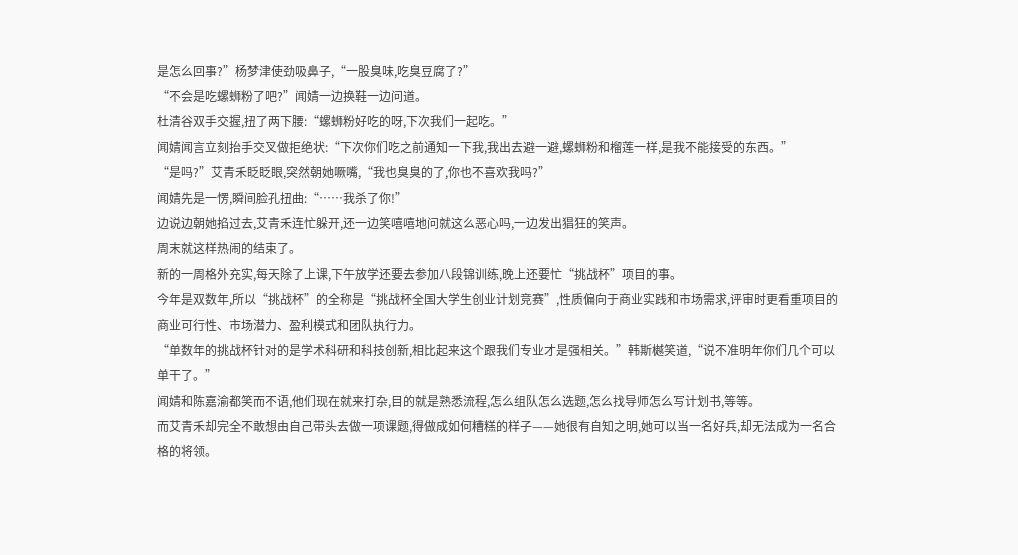是怎么回事?”杨梦津使劲吸鼻子,“一股臭味,吃臭豆腐了?”
“不会是吃螺蛳粉了吧?”闻婧一边换鞋一边问道。
杜清谷双手交握,扭了两下腰:“螺蛳粉好吃的呀,下次我们一起吃。”
闻婧闻言立刻抬手交叉做拒绝状:“下次你们吃之前通知一下我,我出去避一避,螺蛳粉和榴莲一样,是我不能接受的东西。”
“是吗?”艾青禾眨眨眼,突然朝她噘嘴,“我也臭臭的了,你也不喜欢我吗?”
闻婧先是一愣,瞬间脸孔扭曲:“……我杀了你!”
边说边朝她掐过去,艾青禾连忙躲开,还一边笑嘻嘻地问就这么恶心吗,一边发出猖狂的笑声。
周末就这样热闹的结束了。
新的一周格外充实,每天除了上课,下午放学还要去参加八段锦训练,晚上还要忙“挑战杯”项目的事。
今年是双数年,所以“挑战杯”的全称是“挑战杯全国大学生创业计划竞赛”,性质偏向于商业实践和市场需求,评审时更看重项目的商业可行性、市场潜力、盈利模式和团队执行力。
“单数年的挑战杯针对的是学术科研和科技创新,相比起来这个跟我们专业才是强相关。”韩斯樾笑道,“说不准明年你们几个可以单干了。”
闻婧和陈嘉渝都笑而不语,他们现在就来打杂,目的就是熟悉流程,怎么组队怎么选题,怎么找导师怎么写计划书,等等。
而艾青禾却完全不敢想由自己带头去做一项课题,得做成如何糟糕的样子——她很有自知之明,她可以当一名好兵,却无法成为一名合格的将领。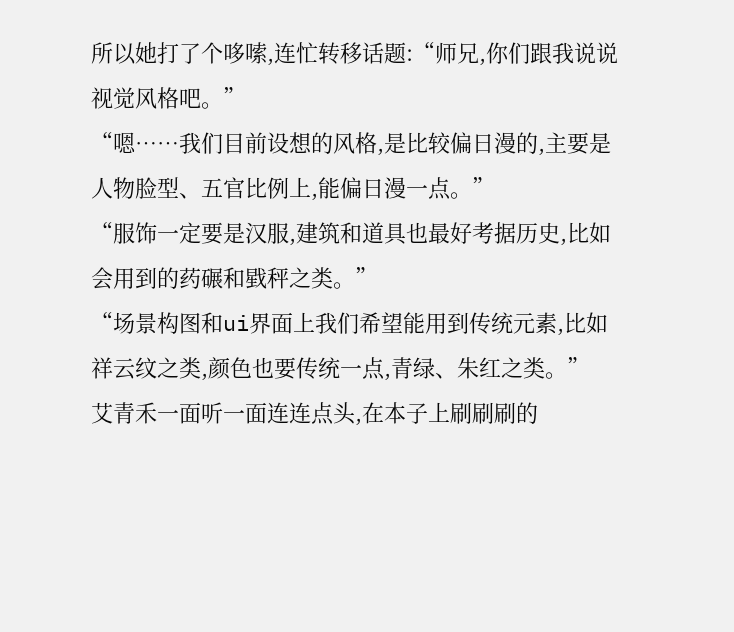所以她打了个哆嗦,连忙转移话题:“师兄,你们跟我说说视觉风格吧。”
“嗯……我们目前设想的风格,是比较偏日漫的,主要是人物脸型、五官比例上,能偏日漫一点。”
“服饰一定要是汉服,建筑和道具也最好考据历史,比如会用到的药碾和戥秤之类。”
“场景构图和ui界面上我们希望能用到传统元素,比如祥云纹之类,颜色也要传统一点,青绿、朱红之类。”
艾青禾一面听一面连连点头,在本子上刷刷刷的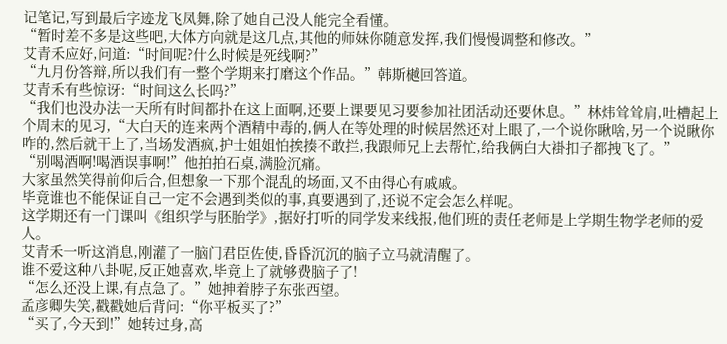记笔记,写到最后字迹龙飞凤舞,除了她自己没人能完全看懂。
“暂时差不多是这些吧,大体方向就是这几点,其他的师妹你随意发挥,我们慢慢调整和修改。”
艾青禾应好,问道:“时间呢?什么时候是死线啊?”
“九月份答辩,所以我们有一整个学期来打磨这个作品。”韩斯樾回答道。
艾青禾有些惊讶:“时间这么长吗?”
“我们也没办法一天所有时间都扑在这上面啊,还要上课要见习要参加社团活动还要休息。”林炜耸耸肩,吐槽起上个周末的见习,“大白天的连来两个酒精中毒的,俩人在等处理的时候居然还对上眼了,一个说你瞅啥,另一个说瞅你咋的,然后就干上了,当场发酒疯,护士姐姐怕挨揍不敢拦,我跟师兄上去帮忙,给我俩白大褂扣子都拽飞了。”
“别喝酒啊!喝酒误事啊!”他拍拍石桌,满脸沉痛。
大家虽然笑得前仰后合,但想象一下那个混乱的场面,又不由得心有戚戚。
毕竟谁也不能保证自己一定不会遇到类似的事,真要遇到了,还说不定会怎么样呢。
这学期还有一门课叫《组织学与胚胎学》,据好打听的同学发来线报,他们班的责任老师是上学期生物学老师的爱人。
艾青禾一听这消息,刚灌了一脑门君臣佐使,昏昏沉沉的脑子立马就清醒了。
谁不爱这种八卦呢,反正她喜欢,毕竟上了就够费脑子了!
“怎么还没上课,有点急了。”她抻着脖子东张西望。
孟彦卿失笑,戳戳她后背问:“你平板买了?”
“买了,今天到!”她转过身,高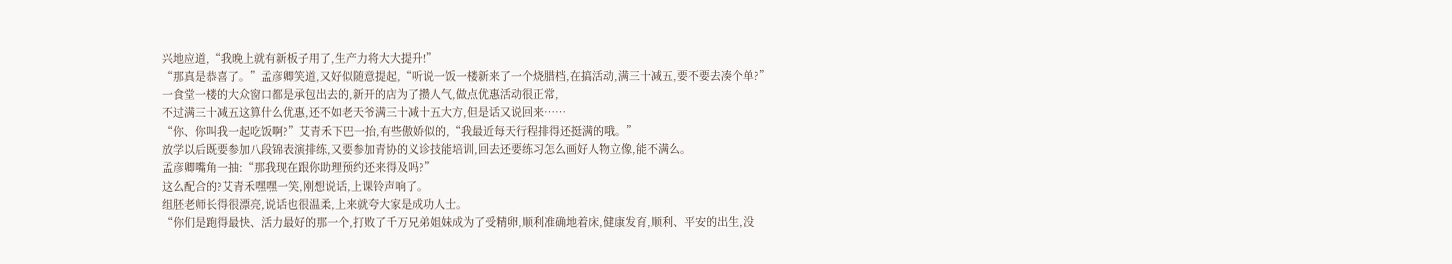兴地应道,“我晚上就有新板子用了,生产力将大大提升!”
“那真是恭喜了。”孟彦卿笑道,又好似随意提起,“听说一饭一楼新来了一个烧腊档,在搞活动,满三十减五,要不要去凑个单?”
一食堂一楼的大众窗口都是承包出去的,新开的店为了攒人气,做点优惠活动很正常,
不过满三十减五这算什么优惠,还不如老天爷满三十减十五大方,但是话又说回来……
“你、你叫我一起吃饭啊?”艾青禾下巴一抬,有些傲娇似的,“我最近每天行程排得还挺满的哦。”
放学以后既要参加八段锦表演排练,又要参加青协的义诊技能培训,回去还要练习怎么画好人物立像,能不满么。
孟彦卿嘴角一抽:“那我现在跟你助理预约还来得及吗?”
这么配合的?艾青禾嘿嘿一笑,刚想说话,上课铃声响了。
组胚老师长得很漂亮,说话也很温柔,上来就夸大家是成功人士。
“你们是跑得最快、活力最好的那一个,打败了千万兄弟姐妹成为了受精卵,顺利准确地着床,健康发育,顺利、平安的出生,没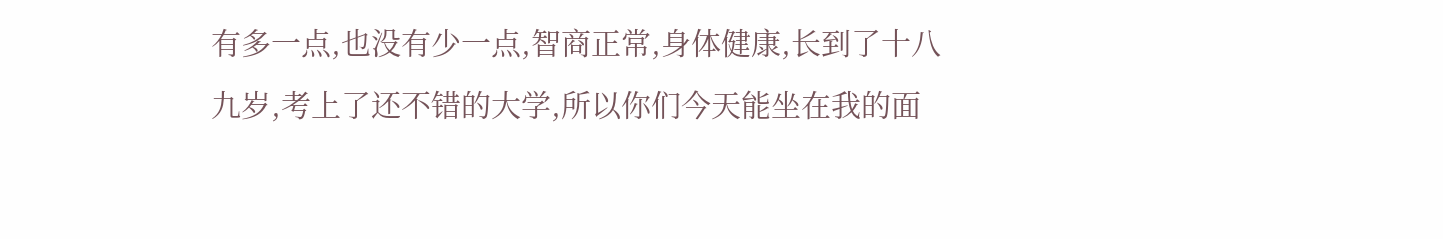有多一点,也没有少一点,智商正常,身体健康,长到了十八九岁,考上了还不错的大学,所以你们今天能坐在我的面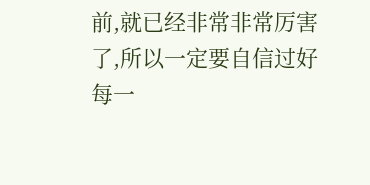前,就已经非常非常厉害了,所以一定要自信过好每一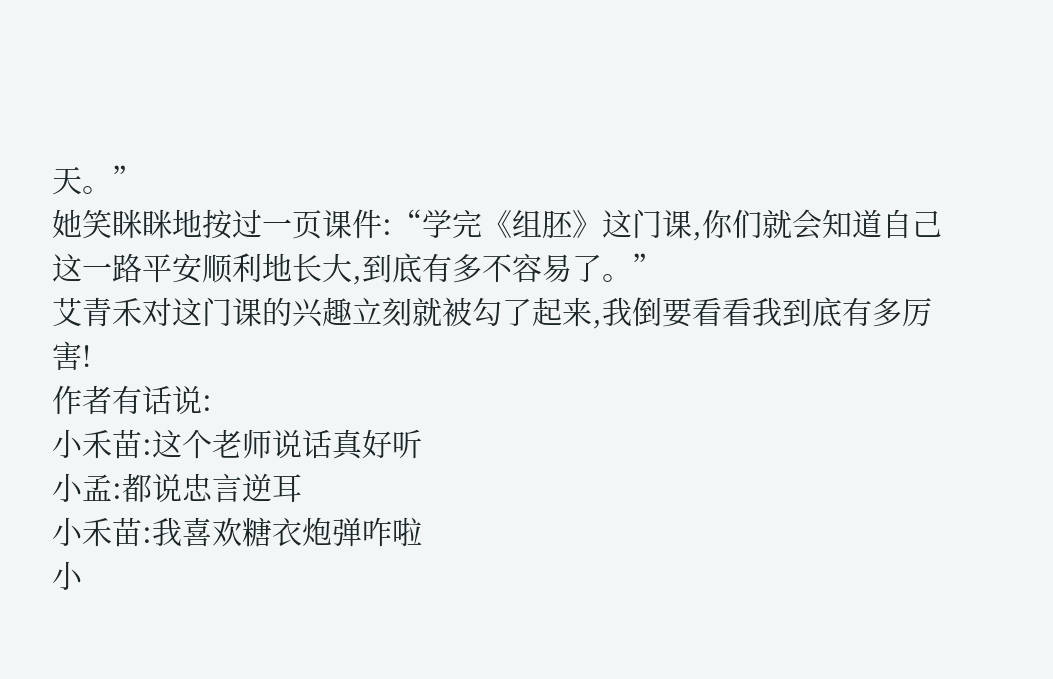天。”
她笑眯眯地按过一页课件:“学完《组胚》这门课,你们就会知道自己这一路平安顺利地长大,到底有多不容易了。”
艾青禾对这门课的兴趣立刻就被勾了起来,我倒要看看我到底有多厉害!
作者有话说:
小禾苗:这个老师说话真好听
小孟:都说忠言逆耳
小禾苗:我喜欢糖衣炮弹咋啦
小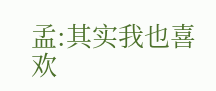孟:其实我也喜欢